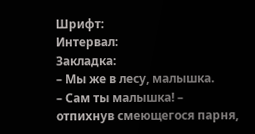Шрифт:
Интервал:
Закладка:
– Мы же в лесу, малышка.
– Сам ты малышка! – отпихнув смеющегося парня,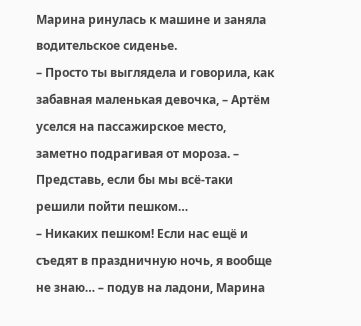Марина ринулась к машине и заняла водительское сиденье.
– Просто ты выглядела и говорила, как забавная маленькая девочка, – Артём уселся на пассажирское место, заметно подрагивая от мороза. – Представь, если бы мы всё-таки решили пойти пешком…
– Никаких пешком! Если нас ещё и съедят в праздничную ночь, я вообще не знаю… – подув на ладони, Марина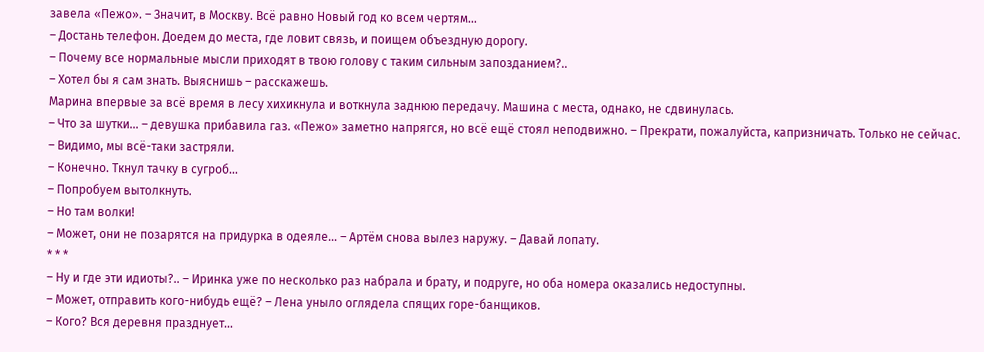завела «Пежо». – Значит, в Москву. Всё равно Новый год ко всем чертям…
– Достань телефон. Доедем до места, где ловит связь, и поищем объездную дорогу.
– Почему все нормальные мысли приходят в твою голову с таким сильным запозданием?..
– Хотел бы я сам знать. Выяснишь – расскажешь.
Марина впервые за всё время в лесу хихикнула и воткнула заднюю передачу. Машина с места, однако, не сдвинулась.
– Что за шутки… – девушка прибавила газ. «Пежо» заметно напрягся, но всё ещё стоял неподвижно. – Прекрати, пожалуйста, капризничать. Только не сейчас.
– Видимо, мы всё-таки застряли.
– Конечно. Ткнул тачку в сугроб…
– Попробуем вытолкнуть.
– Но там волки!
– Может, они не позарятся на придурка в одеяле… – Артём снова вылез наружу. – Давай лопату.
* * *
– Ну и где эти идиоты?.. – Иринка уже по несколько раз набрала и брату, и подруге, но оба номера оказались недоступны.
– Может, отправить кого-нибудь ещё? – Лена уныло оглядела спящих горе-банщиков.
– Кого? Вся деревня празднует…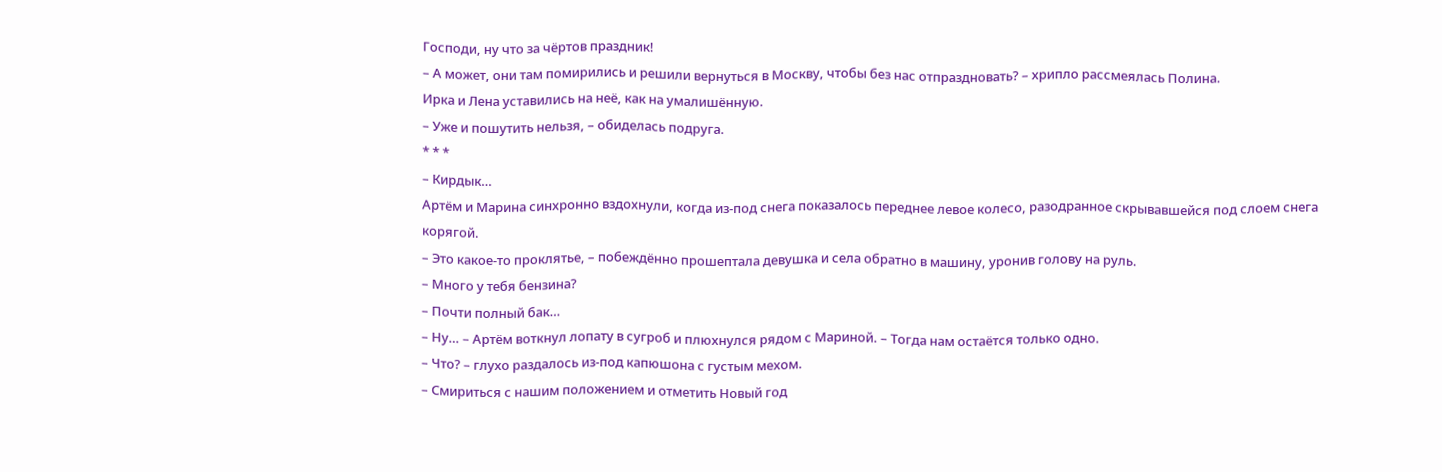Господи, ну что за чёртов праздник!
– А может, они там помирились и решили вернуться в Москву, чтобы без нас отпраздновать? – хрипло рассмеялась Полина.
Ирка и Лена уставились на неё, как на умалишённую.
– Уже и пошутить нельзя, – обиделась подруга.
* * *
– Кирдык…
Артём и Марина синхронно вздохнули, когда из-под снега показалось переднее левое колесо, разодранное скрывавшейся под слоем снега корягой.
– Это какое-то проклятье, – побеждённо прошептала девушка и села обратно в машину, уронив голову на руль.
– Много у тебя бензина?
– Почти полный бак…
– Ну… – Артём воткнул лопату в сугроб и плюхнулся рядом с Мариной. – Тогда нам остаётся только одно.
– Что? – глухо раздалось из-под капюшона с густым мехом.
– Смириться с нашим положением и отметить Новый год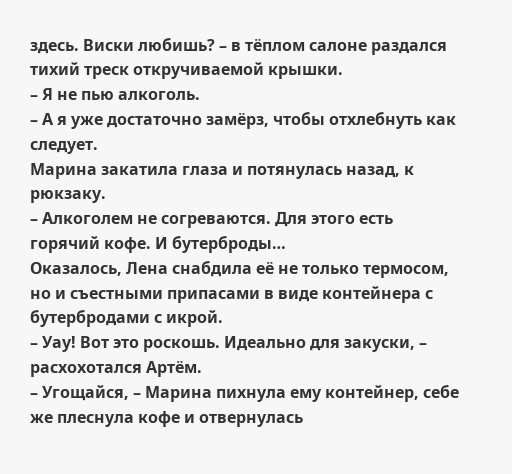здесь. Виски любишь? – в тёплом салоне раздался тихий треск откручиваемой крышки.
– Я не пью алкоголь.
– А я уже достаточно замёрз, чтобы отхлебнуть как следует.
Марина закатила глаза и потянулась назад, к рюкзаку.
– Алкоголем не согреваются. Для этого есть горячий кофе. И бутерброды…
Оказалось, Лена снабдила её не только термосом, но и съестными припасами в виде контейнера с бутербродами с икрой.
– Уау! Вот это роскошь. Идеально для закуски, – расхохотался Артём.
– Угощайся, – Марина пихнула ему контейнер, себе же плеснула кофе и отвернулась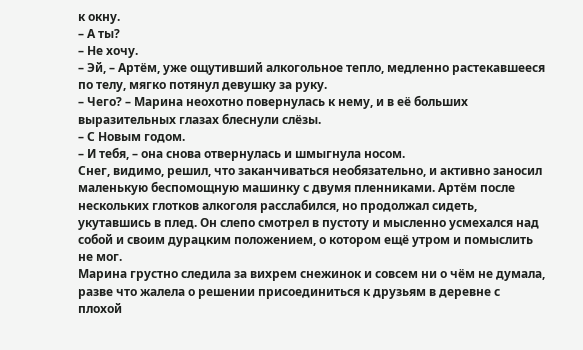к окну.
– А ты?
– Не хочу.
– Эй, – Артём, уже ощутивший алкогольное тепло, медленно растекавшееся по телу, мягко потянул девушку за руку.
– Чего? – Марина неохотно повернулась к нему, и в её больших выразительных глазах блеснули слёзы.
– С Новым годом.
– И тебя, – она снова отвернулась и шмыгнула носом.
Снег, видимо, решил, что заканчиваться необязательно, и активно заносил маленькую беспомощную машинку с двумя пленниками. Артём после нескольких глотков алкоголя расслабился, но продолжал сидеть, укутавшись в плед. Он слепо смотрел в пустоту и мысленно усмехался над собой и своим дурацким положением, о котором ещё утром и помыслить не мог.
Марина грустно следила за вихрем снежинок и совсем ни о чём не думала, разве что жалела о решении присоединиться к друзьям в деревне с плохой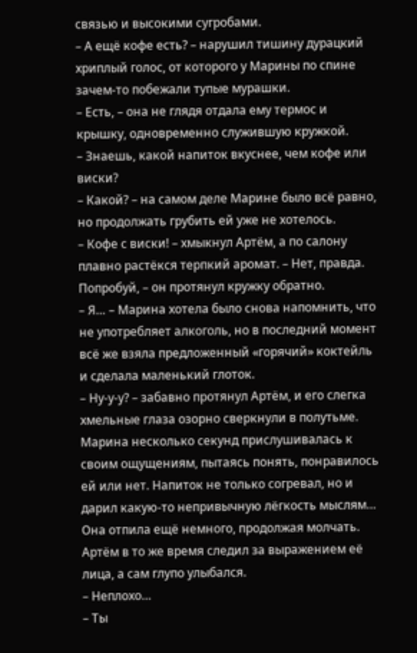связью и высокими сугробами.
– А ещё кофе есть? – нарушил тишину дурацкий хриплый голос, от которого у Марины по спине зачем-то побежали тупые мурашки.
– Есть, – она не глядя отдала ему термос и крышку, одновременно служившую кружкой.
– Знаешь, какой напиток вкуснее, чем кофе или виски?
– Какой? – на самом деле Марине было всё равно, но продолжать грубить ей уже не хотелось.
– Кофе с виски! – хмыкнул Артём, а по салону плавно растёкся терпкий аромат. – Нет, правда. Попробуй, – он протянул кружку обратно.
– Я… – Марина хотела было снова напомнить, что не употребляет алкоголь, но в последний момент всё же взяла предложенный «горячий» коктейль и сделала маленький глоток.
– Ну-у-у? – забавно протянул Артём, и его слегка хмельные глаза озорно сверкнули в полутьме.
Марина несколько секунд прислушивалась к своим ощущениям, пытаясь понять, понравилось ей или нет. Напиток не только согревал, но и дарил какую-то непривычную лёгкость мыслям… Она отпила ещё немного, продолжая молчать. Артём в то же время следил за выражением её лица, а сам глупо улыбался.
– Неплохо…
– Ты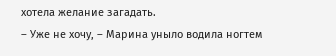хотела желание загадать.
– Уже не хочу, – Марина уныло водила ногтем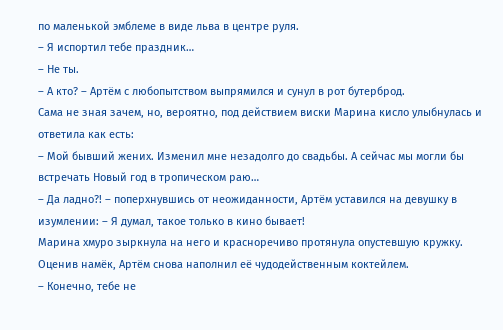по маленькой эмблеме в виде льва в центре руля.
– Я испортил тебе праздник…
– Не ты.
– А кто? – Артём с любопытством выпрямился и сунул в рот бутерброд.
Сама не зная зачем, но, вероятно, под действием виски Марина кисло улыбнулась и ответила как есть:
– Мой бывший жених. Изменил мне незадолго до свадьбы. А сейчас мы могли бы встречать Новый год в тропическом раю…
– Да ладно?! – поперхнувшись от неожиданности, Артём уставился на девушку в изумлении: – Я думал, такое только в кино бывает!
Марина хмуро зыркнула на него и красноречиво протянула опустевшую кружку. Оценив намёк, Артём снова наполнил её чудодейственным коктейлем.
– Конечно, тебе не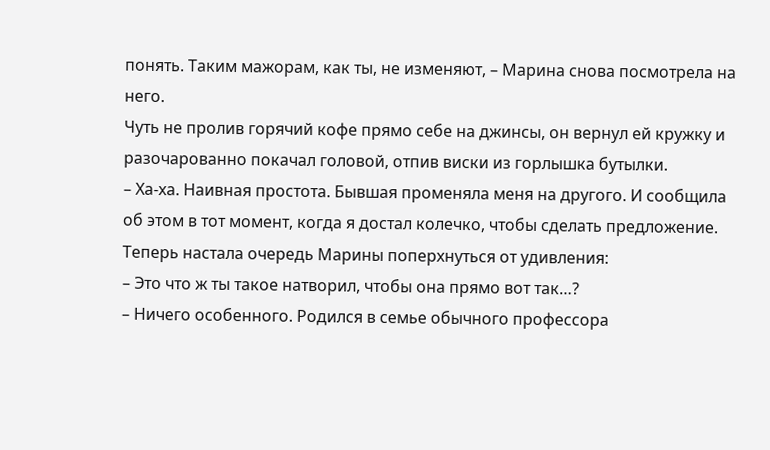понять. Таким мажорам, как ты, не изменяют, – Марина снова посмотрела на него.
Чуть не пролив горячий кофе прямо себе на джинсы, он вернул ей кружку и разочарованно покачал головой, отпив виски из горлышка бутылки.
– Ха-ха. Наивная простота. Бывшая променяла меня на другого. И сообщила об этом в тот момент, когда я достал колечко, чтобы сделать предложение.
Теперь настала очередь Марины поперхнуться от удивления:
– Это что ж ты такое натворил, чтобы она прямо вот так…?
– Ничего особенного. Родился в семье обычного профессора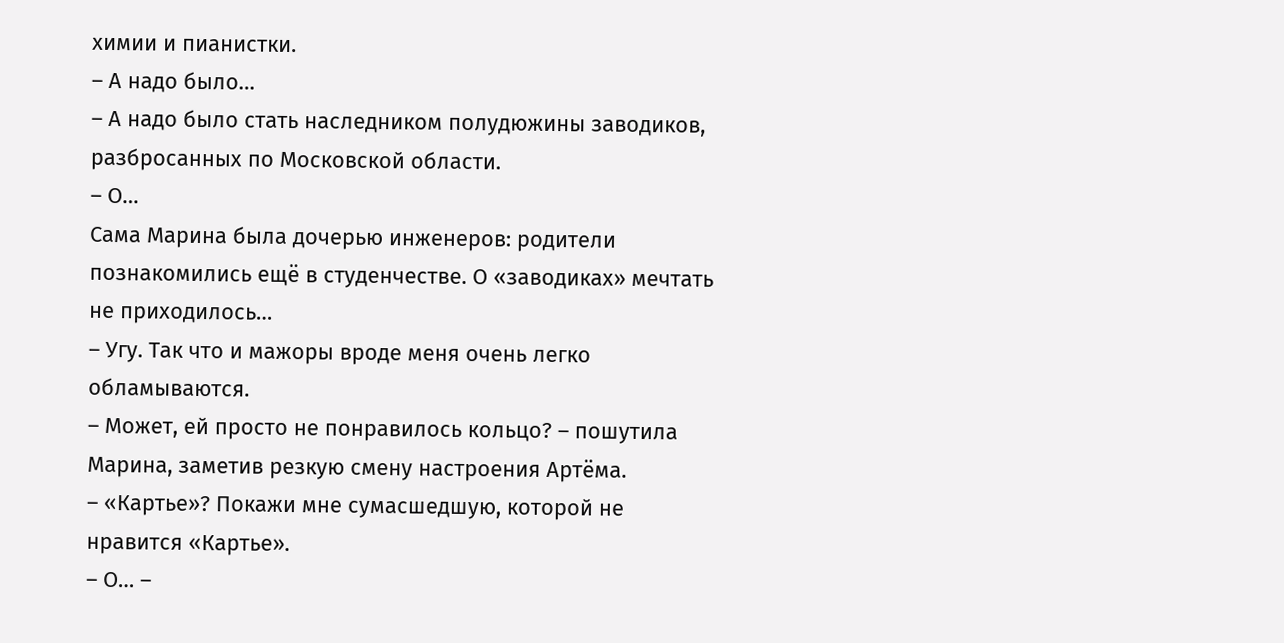химии и пианистки.
– А надо было…
– А надо было стать наследником полудюжины заводиков, разбросанных по Московской области.
– О…
Сама Марина была дочерью инженеров: родители познакомились ещё в студенчестве. О «заводиках» мечтать не приходилось…
– Угу. Так что и мажоры вроде меня очень легко обламываются.
– Может, ей просто не понравилось кольцо? – пошутила Марина, заметив резкую смену настроения Артёма.
– «Картье»? Покажи мне сумасшедшую, которой не нравится «Картье».
– О… –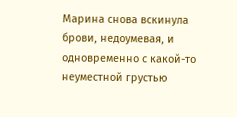Марина снова вскинула брови, недоумевая, и одновременно с какой-то неуместной грустью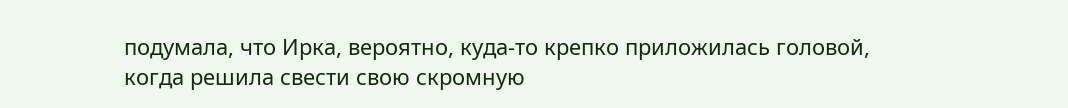подумала, что Ирка, вероятно, куда-то крепко приложилась головой, когда решила свести свою скромную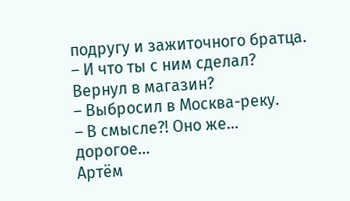подругу и зажиточного братца. – И что ты с ним сделал? Вернул в магазин?
– Выбросил в Москва-реку.
– В смысле?! Оно же… дорогое…
Артём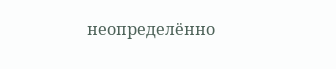неопределённо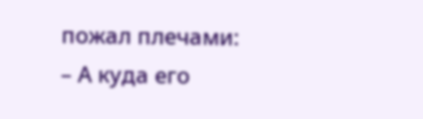пожал плечами:
– А куда его